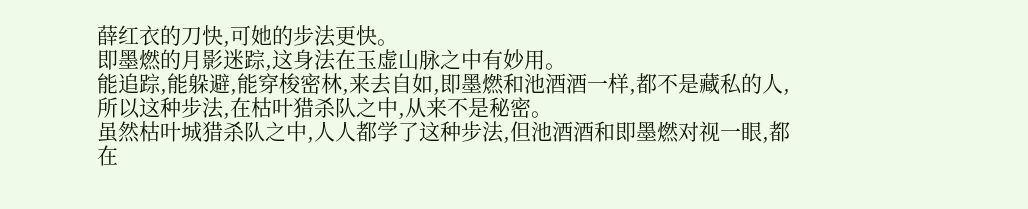薛红衣的刀快,可她的步法更快。
即墨燃的月影迷踪,这身法在玉虚山脉之中有妙用。
能追踪,能躲避,能穿梭密林,来去自如,即墨燃和池酒酒一样,都不是藏私的人,所以这种步法,在枯叶猎杀队之中,从来不是秘密。
虽然枯叶城猎杀队之中,人人都学了这种步法,但池酒酒和即墨燃对视一眼,都在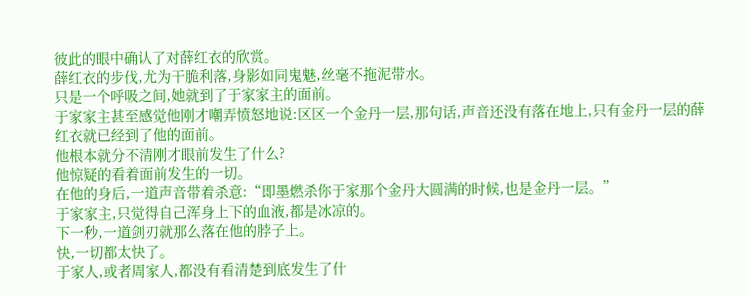彼此的眼中确认了对薛红衣的欣赏。
薛红衣的步伐,尤为干脆利落,身影如同鬼魅,丝毫不拖泥带水。
只是一个呼吸之间,她就到了于家家主的面前。
于家家主甚至感觉他刚才嘲弄愤怒地说:区区一个金丹一层,那句话,声音还没有落在地上,只有金丹一层的薛红衣就已经到了他的面前。
他根本就分不清刚才眼前发生了什么?
他惊疑的看着面前发生的一切。
在他的身后,一道声音带着杀意:“即墨燃杀你于家那个金丹大圆满的时候,也是金丹一层。”
于家家主,只觉得自己浑身上下的血液,都是冰凉的。
下一秒,一道剑刃就那么落在他的脖子上。
快,一切都太快了。
于家人,或者周家人,都没有看清楚到底发生了什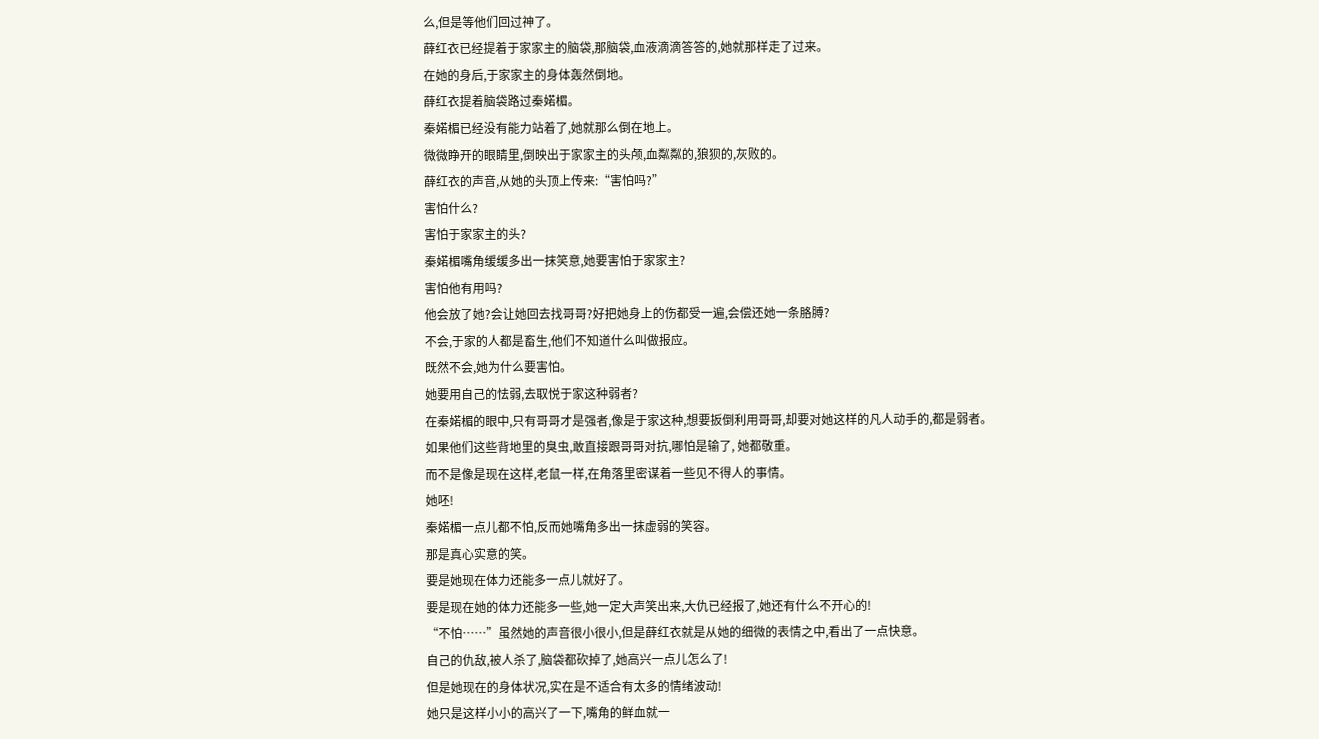么,但是等他们回过神了。
薛红衣已经提着于家家主的脑袋,那脑袋,血液滴滴答答的,她就那样走了过来。
在她的身后,于家家主的身体轰然倒地。
薛红衣提着脑袋路过秦婼楣。
秦婼楣已经没有能力站着了,她就那么倒在地上。
微微睁开的眼睛里,倒映出于家家主的头颅,血粼粼的,狼狈的,灰败的。
薛红衣的声音,从她的头顶上传来:“害怕吗?”
害怕什么?
害怕于家家主的头?
秦婼楣嘴角缓缓多出一抹笑意,她要害怕于家家主?
害怕他有用吗?
他会放了她?会让她回去找哥哥?好把她身上的伤都受一遍,会偿还她一条胳膊?
不会,于家的人都是畜生,他们不知道什么叫做报应。
既然不会,她为什么要害怕。
她要用自己的怯弱,去取悦于家这种弱者?
在秦婼楣的眼中,只有哥哥才是强者,像是于家这种,想要扳倒利用哥哥,却要对她这样的凡人动手的,都是弱者。
如果他们这些背地里的臭虫,敢直接跟哥哥对抗,哪怕是输了, 她都敬重。
而不是像是现在这样,老鼠一样,在角落里密谋着一些见不得人的事情。
她呸!
秦婼楣一点儿都不怕,反而她嘴角多出一抹虚弱的笑容。
那是真心实意的笑。
要是她现在体力还能多一点儿就好了。
要是现在她的体力还能多一些,她一定大声笑出来,大仇已经报了,她还有什么不开心的!
“不怕……”虽然她的声音很小很小,但是薛红衣就是从她的细微的表情之中,看出了一点快意。
自己的仇敌,被人杀了,脑袋都砍掉了,她高兴一点儿怎么了!
但是她现在的身体状况,实在是不适合有太多的情绪波动!
她只是这样小小的高兴了一下,嘴角的鲜血就一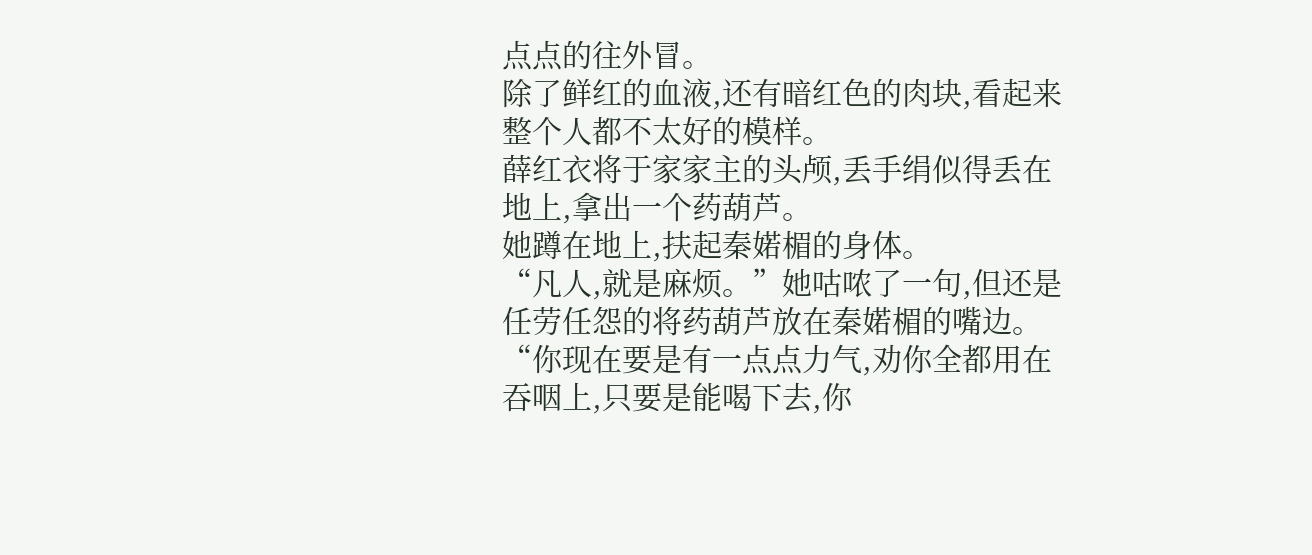点点的往外冒。
除了鲜红的血液,还有暗红色的肉块,看起来整个人都不太好的模样。
薛红衣将于家家主的头颅,丢手绢似得丢在地上,拿出一个药葫芦。
她蹲在地上,扶起秦婼楣的身体。
“凡人,就是麻烦。”她咕哝了一句,但还是任劳任怨的将药葫芦放在秦婼楣的嘴边。
“你现在要是有一点点力气,劝你全都用在吞咽上,只要是能喝下去,你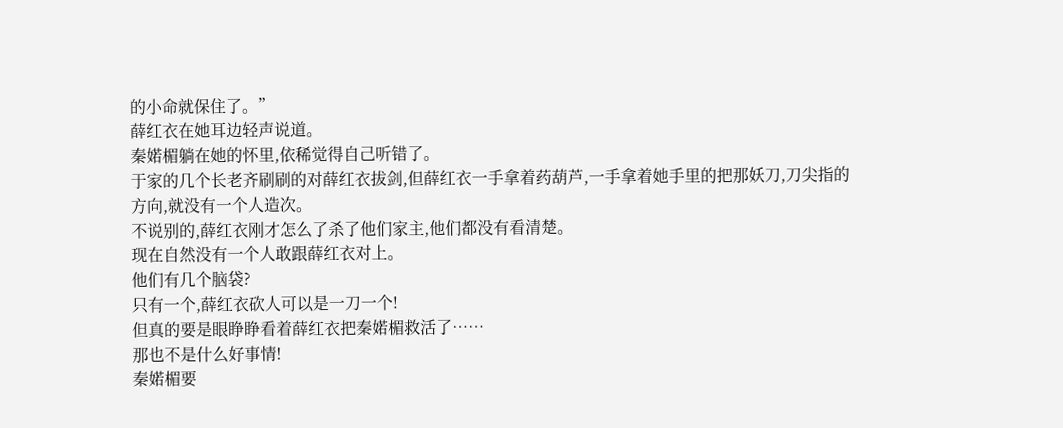的小命就保住了。”
薛红衣在她耳边轻声说道。
秦婼楣躺在她的怀里,依稀觉得自己听错了。
于家的几个长老齐刷刷的对薛红衣拔剑,但薛红衣一手拿着药葫芦,一手拿着她手里的把那妖刀,刀尖指的方向,就没有一个人造次。
不说别的,薛红衣刚才怎么了杀了他们家主,他们都没有看清楚。
现在自然没有一个人敢跟薛红衣对上。
他们有几个脑袋?
只有一个,薛红衣砍人可以是一刀一个!
但真的要是眼睁睁看着薛红衣把秦婼楣救活了……
那也不是什么好事情!
秦婼楣要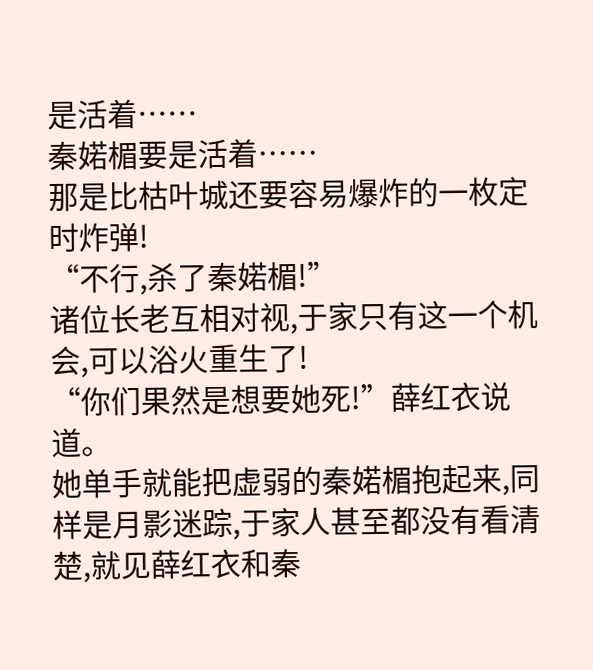是活着……
秦婼楣要是活着……
那是比枯叶城还要容易爆炸的一枚定时炸弹!
“不行,杀了秦婼楣!”
诸位长老互相对视,于家只有这一个机会,可以浴火重生了!
“你们果然是想要她死!”薛红衣说道。
她单手就能把虚弱的秦婼楣抱起来,同样是月影迷踪,于家人甚至都没有看清楚,就见薛红衣和秦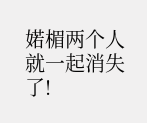婼楣两个人就一起消失了!